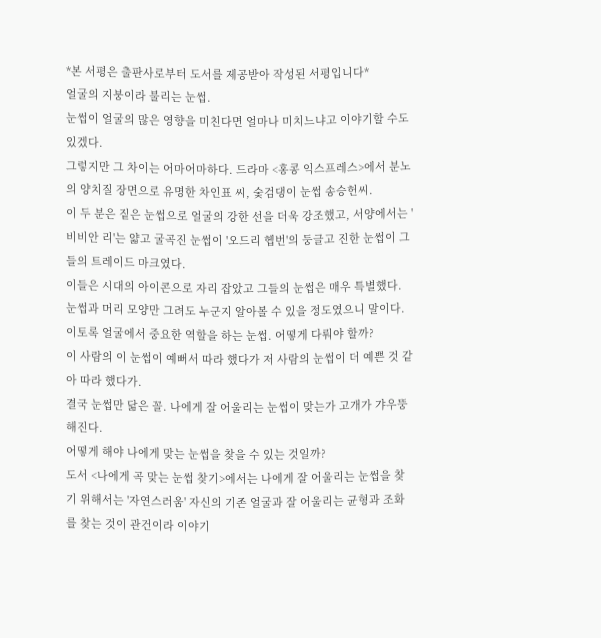*본 서평은 출판사로부터 도서를 제공받아 작성된 서평입니다*
얼굴의 지붕이라 불리는 눈썹.
눈썹이 얼굴의 많은 영향을 미친다면 얼마나 미치느냐고 이야기할 수도 있겠다.
그렇지만 그 차이는 어마어마하다. 드라마 <홍콩 익스프레스>에서 분노의 양치질 장면으로 유명한 차인표 씨, 숯검댕이 눈썹 송승헌씨.
이 두 분은 짙은 눈썹으로 얼굴의 강한 선을 더욱 강조했고, 서양에서는 '비비안 리'는 얇고 굴곡진 눈썹이 '오드리 헵번'의 둥글고 진한 눈썹이 그들의 트레이드 마크였다.
이들은 시대의 아이콘으로 자리 잡았고 그들의 눈썹은 매우 특별했다. 눈썹과 머리 모양만 그려도 누군지 알아볼 수 있을 정도였으니 말이다. 이토록 얼굴에서 중요한 역할을 하는 눈썹. 어떻게 다뤄야 할까?
이 사람의 이 눈썹이 예뻐서 따라 했다가 저 사람의 눈썹이 더 예쁜 것 같아 따라 했다가.
결국 눈썹만 닮은 꼴. 나에게 잘 어울리는 눈썹이 맞는가 고개가 갸우뚱해진다.
어떻게 해야 나에게 맞는 눈썹을 찾을 수 있는 것일까?
도서 <나에게 곡 맞는 눈썹 찾기>에서는 나에게 잘 어울리는 눈썹을 찾기 위해서는 '자연스러움' 자신의 기존 얼굴과 잘 어울리는 균형과 조화를 찾는 것이 관건이라 이야기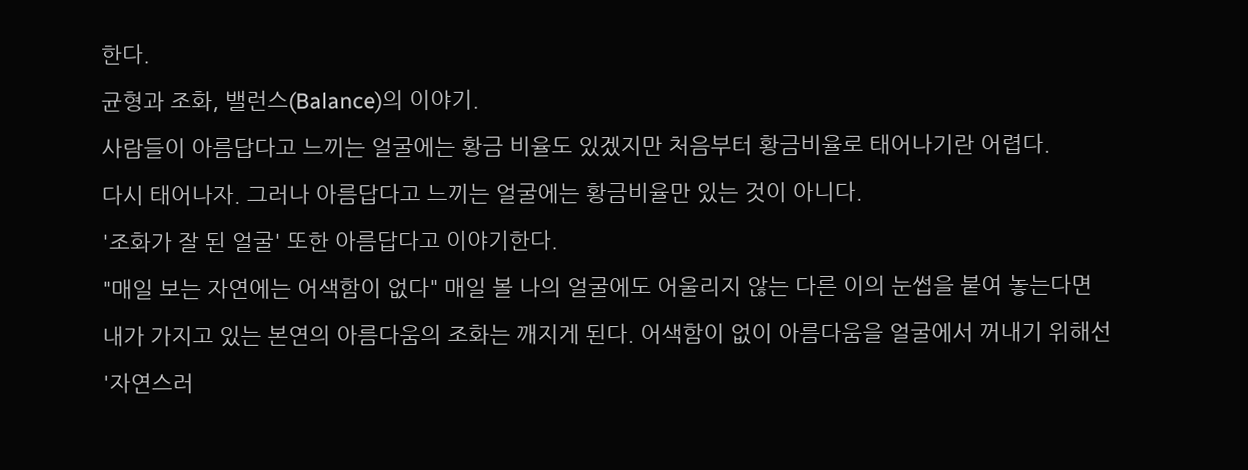한다.
균형과 조화, 밸런스(Balance)의 이야기.
사람들이 아름답다고 느끼는 얼굴에는 황금 비율도 있겠지만 처음부터 황금비율로 태어나기란 어렵다.
다시 태어나자. 그러나 아름답다고 느끼는 얼굴에는 황금비율만 있는 것이 아니다.
'조화가 잘 된 얼굴' 또한 아름답다고 이야기한다.
"매일 보는 자연에는 어색함이 없다" 매일 볼 나의 얼굴에도 어울리지 않는 다른 이의 눈썹을 붙여 놓는다면
내가 가지고 있는 본연의 아름다움의 조화는 깨지게 된다. 어색함이 없이 아름다움을 얼굴에서 꺼내기 위해선
'자연스러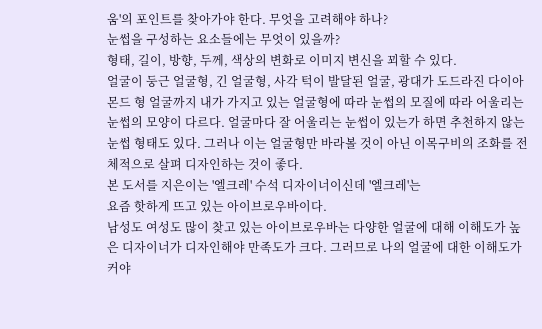움'의 포인트를 찾아가야 한다. 무엇을 고려해야 하나?
눈썹을 구성하는 요소들에는 무엇이 있을까?
형태, 길이, 방향, 두께, 색상의 변화로 이미지 변신을 꾀할 수 있다.
얼굴이 둥근 얼굴형, 긴 얼굴형, 사각 턱이 발달된 얼굴, 광대가 도드라진 다이아몬드 형 얼굴까지 내가 가지고 있는 얼굴형에 따라 눈썹의 모질에 따라 어울리는 눈썹의 모양이 다르다. 얼굴마다 잘 어울리는 눈썹이 있는가 하면 추천하지 않는 눈썹 형태도 있다. 그러나 이는 얼굴형만 바라볼 것이 아닌 이목구비의 조화를 전체적으로 살펴 디자인하는 것이 좋다.
본 도서를 지은이는 '엘크레' 수석 디자이너이신데 '엘크레'는
요즘 핫하게 뜨고 있는 아이브로우바이다.
남성도 여성도 많이 찾고 있는 아이브로우바는 다양한 얼굴에 대해 이해도가 높은 디자이너가 디자인해야 만족도가 크다. 그러므로 나의 얼굴에 대한 이해도가 커야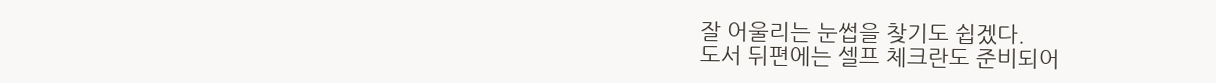잘 어울리는 눈썹을 찾기도 쉽겠다.
도서 뒤편에는 셀프 체크란도 준비되어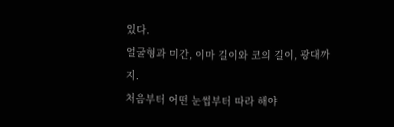있다.
얼굴형과 미간, 이마 길이와 코의 길이, 광대까지.
처음부터 어떤 눈썹부터 따라 해야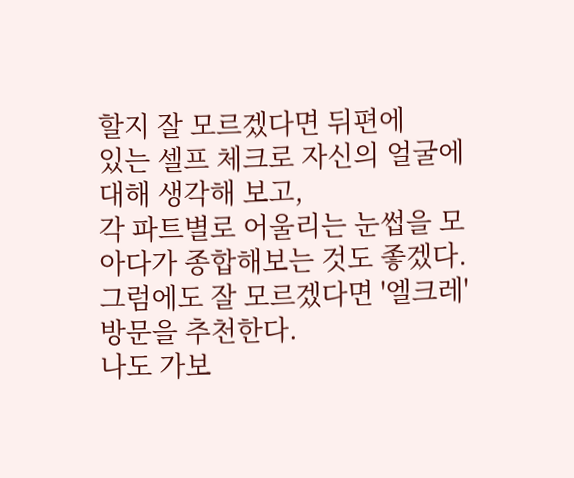할지 잘 모르겠다면 뒤편에
있는 셀프 체크로 자신의 얼굴에 대해 생각해 보고,
각 파트별로 어울리는 눈썹을 모아다가 종합해보는 것도 좋겠다.
그럼에도 잘 모르겠다면 '엘크레'방문을 추천한다.
나도 가보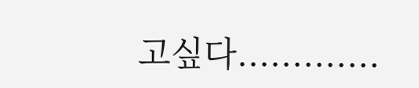고싶다.............